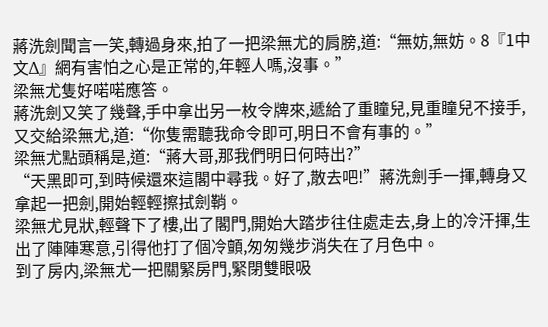蔣洗劍聞言一笑,轉過身來,拍了一把梁無尤的肩膀,道:“無妨,無妨。8『1中文Δ』網有害怕之心是正常的,年輕人嗎,沒事。”
梁無尤隻好喏喏應答。
蔣洗劍又笑了幾聲,手中拿出另一枚令牌來,遞給了重瞳兒,見重瞳兒不接手,又交給梁無尤,道:“你隻需聽我命令即可,明日不會有事的。”
梁無尤點頭稱是,道:“蔣大哥,那我們明日何時出?”
“天黑即可,到時候還來這閣中尋我。好了,散去吧!”蔣洗劍手一揮,轉身又拿起一把劍,開始輕輕擦拭劍鞘。
梁無尤見狀,輕聲下了樓,出了閣門,開始大踏步往住處走去,身上的冷汗揮,生出了陣陣寒意,引得他打了個冷顫,匆匆幾步消失在了月色中。
到了房内,梁無尤一把關緊房門,緊閉雙眼吸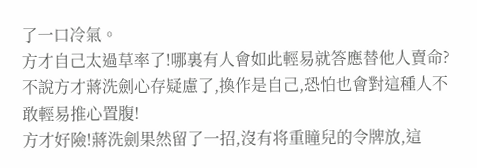了一口冷氣。
方才自己太過草率了!哪裏有人會如此輕易就答應替他人賣命?不說方才蔣洗劍心存疑慮了,換作是自己,恐怕也會對這種人不敢輕易推心置腹!
方才好險!蔣洗劍果然留了一招,沒有将重瞳兒的令牌放,這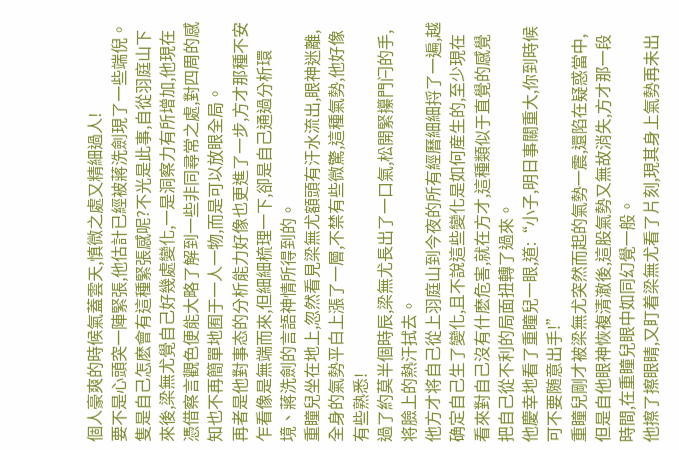個人豪爽的時候氣蓋雲天,慎微之處又精細過人!
要不是心頭突一陣緊張,他估計已經被蔣洗劍現了一些端倪。
隻是自己怎麽會有這種緊張感呢?不光是此事,自從羽庭山下來後,梁無尤覺自己好幾處變化,一是洞察力有所增加,他現在憑借察言觀色便能大略了解到一些非同尋常之處,對四周的感知也不再簡單地囿于一人一物,而是可以放眼全局。
再者是他對事态的分析能力好像也更進了一步,方才那種不安乍看像是無端而來,但細細梳理一下,卻是自己通過分析環境、蔣洗劍的言語神情所得到的。
重瞳兒坐在地上,忽然看見梁無尤額頭有汗水流出,眼神迷離,全身的氣勢平白上漲了一層,不禁有些微驚,這種氣勢,他好像有些熟悉!
過了約莫半個時辰,梁無尤長出了一口氣,松開緊攥門闩的手,将臉上的熱汗拭去。
他方才将自己從上羽庭山到今夜的所有經曆細細捋了一遍,越确定自己生了變化,且不說這些變化是如何産生的,至少現在看來對自己沒有什麽危害,就在方才,這種類似于直覺的感覺把自己從不利的局面扭轉了過來。
他慶幸地看了重瞳兒一眼,道:“小子,明日事關重大,你到時候可不要随意出手!”
重瞳兒剛才被梁無尤突然而起的氣勢一震,還陷在疑惑當中,但是自他眼神恢複清澈後,這股氣勢又無故消失,方才那一段時間,在重瞳兒眼中如同幻覺一般。
他擦了擦眼睛,又盯着梁無尤看了片刻,現其身上氣勢再未出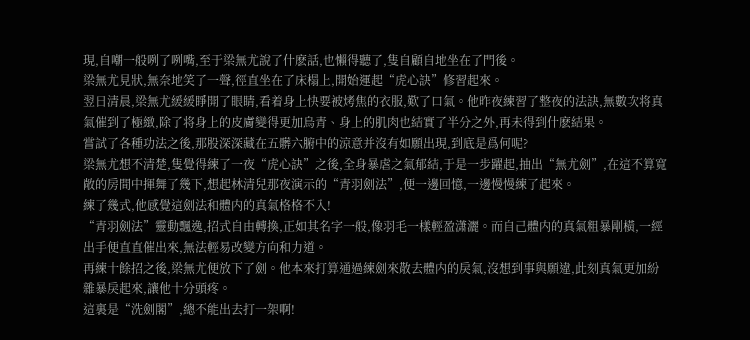現,自嘲一般咧了咧嘴,至于梁無尤說了什麽話,也懶得聽了,隻自顧自地坐在了門後。
梁無尤見狀,無奈地笑了一聲,徑直坐在了床榻上,開始運起“虎心訣”修習起來。
翌日清晨,梁無尤緩緩睜開了眼睛,看着身上快要被烤焦的衣服,歎了口氣。他昨夜練習了整夜的法訣,無數次将真氣催到了極緻,除了将身上的皮膚變得更加烏青、身上的肌肉也結實了半分之外,再未得到什麽結果。
嘗試了各種功法之後,那股深深藏在五髒六腑中的涼意并沒有如願出現,到底是爲何呢?
梁無尤想不清楚,隻覺得練了一夜“虎心訣”之後,全身暴虐之氣郁結,于是一步躍起,抽出“無尤劍”,在這不算寬敞的房間中揮舞了幾下,想起林清兒那夜演示的“青羽劍法”,便一邊回憶,一邊慢慢練了起來。
練了幾式,他感覺這劍法和體内的真氣格格不入!
“青羽劍法”靈動飄逸,招式自由轉換,正如其名字一般,像羽毛一樣輕盈潇灑。而自己體内的真氣粗暴剛橫,一經出手便直直催出來,無法輕易改變方向和力道。
再練十餘招之後,梁無尤便放下了劍。他本來打算通過練劍來散去體内的戾氣,沒想到事與願違,此刻真氣更加紛雜暴戾起來,讓他十分頭疼。
這裏是“洗劍閣”,總不能出去打一架啊!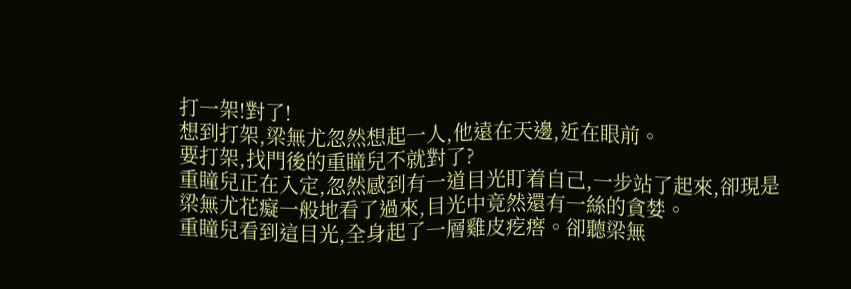打一架!對了!
想到打架,梁無尤忽然想起一人,他遠在天邊,近在眼前。
要打架,找門後的重瞳兒不就對了?
重瞳兒正在入定,忽然感到有一道目光盯着自己,一步站了起來,卻現是梁無尤花癡一般地看了過來,目光中竟然還有一絲的貪婪。
重瞳兒看到這目光,全身起了一層雞皮疙瘩。卻聽梁無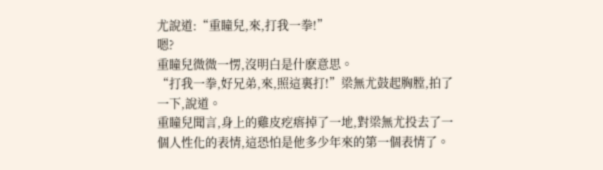尤說道:“重瞳兒,來,打我一拳!”
嗯?
重瞳兒微微一愣,沒明白是什麽意思。
“打我一拳,好兄弟,來,照這裏打!”梁無尤鼓起胸膛,拍了一下,說道。
重瞳兒聞言,身上的雞皮疙瘩掉了一地,對梁無尤投去了一個人性化的表情,這恐怕是他多少年來的第一個表情了。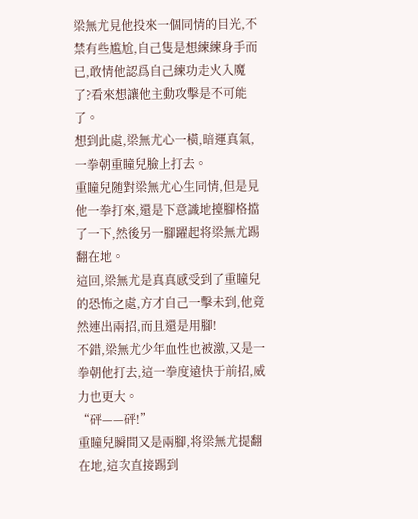梁無尤見他投來一個同情的目光,不禁有些尴尬,自己隻是想練練身手而已,敢情他認爲自己練功走火入魔了?看來想讓他主動攻擊是不可能了。
想到此處,梁無尤心一橫,暗運真氣,一拳朝重瞳兒臉上打去。
重瞳兒随對梁無尤心生同情,但是見他一拳打來,還是下意識地擡腳格擋了一下,然後另一腳躍起将梁無尤踢翻在地。
這回,梁無尤是真真感受到了重瞳兒的恐怖之處,方才自己一擊未到,他竟然連出兩招,而且還是用腳!
不錯,梁無尤少年血性也被激,又是一拳朝他打去,這一拳度遠快于前招,威力也更大。
“砰——砰!”
重瞳兒瞬間又是兩腳,将梁無尤提翻在地,這次直接踢到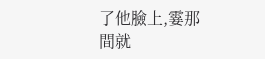了他臉上,霎那間就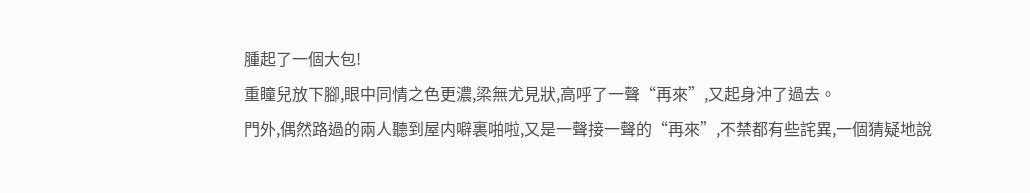腫起了一個大包!
重瞳兒放下腳,眼中同情之色更濃,梁無尤見狀,高呼了一聲“再來”,又起身沖了過去。
門外,偶然路過的兩人聽到屋内噼裏啪啦,又是一聲接一聲的“再來”,不禁都有些詫異,一個猜疑地說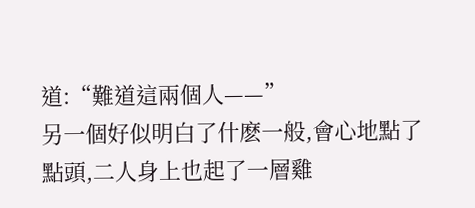道:“難道這兩個人——”
另一個好似明白了什麽一般,會心地點了點頭,二人身上也起了一層雞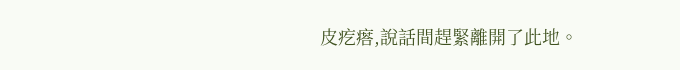皮疙瘩,說話間趕緊離開了此地。